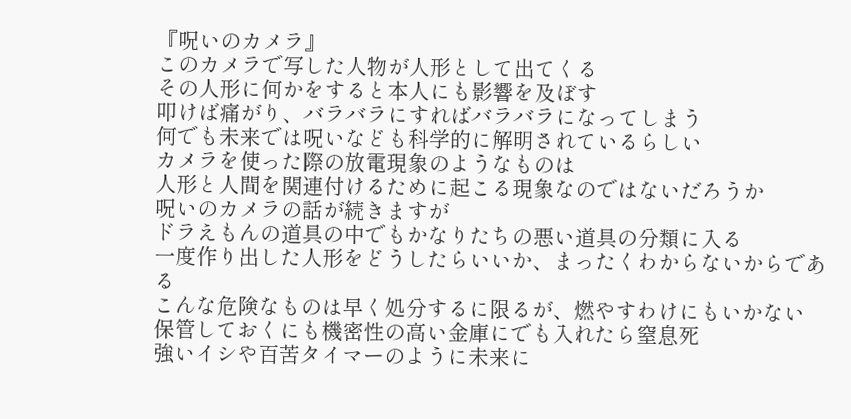『呪いのカメラ』
このカメラで写した人物が人形として出てくる
その人形に何かをすると本人にも影響を及ぼす
叩けば痛がり、バラバラにすればバラバラになってしまう
何でも未来では呪いなども科学的に解明されているらしい
カメラを使った際の放電現象のようなものは
人形と人間を関連付けるために起こる現象なのではないだろうか
呪いのカメラの話が続きますが
ドラえもんの道具の中でもかなりたちの悪い道具の分類に入る
一度作り出した人形をどうしたらいいか、まったくわからないからである
こんな危険なものは早く処分するに限るが、燃やすわけにもいかない
保管しておくにも機密性の高い金庫にでも入れたら窒息死
強いイシや百苦タイマーのように未来に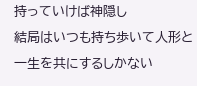持っていけば神隠し
結局はいつも持ち歩いて人形と一生を共にするしかない